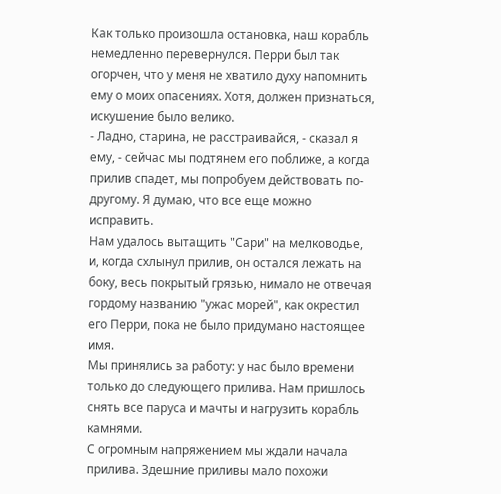Как только произошла остановка, наш корабль немедленно перевернулся. Перри был так огорчен, что у меня не хватило духу напомнить ему о моих опасениях. Хотя, должен признаться, искушение было велико.
- Ладно, старина, не расстраивайся, - сказал я ему, - сейчас мы подтянем его поближе, а когда прилив спадет, мы попробуем действовать по-другому. Я думаю, что все еще можно исправить.
Нам удалось вытащить "Сари" на мелководье, и, когда схлынул прилив, он остался лежать на боку, весь покрытый грязью, нимало не отвечая гордому названию "ужас морей", как окрестил его Перри, пока не было придумано настоящее имя.
Мы принялись за работу: у нас было времени только до следующего прилива. Нам пришлось снять все паруса и мачты и нагрузить корабль камнями.
С огромным напряжением мы ждали начала прилива. Здешние приливы мало похожи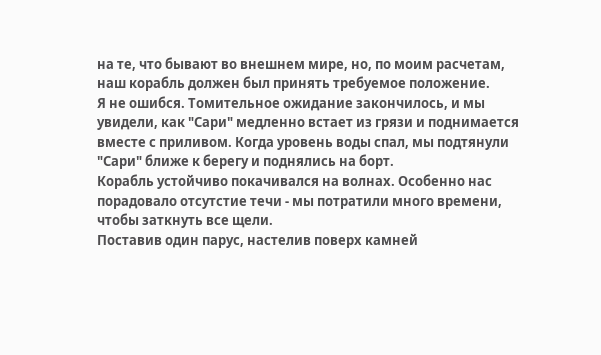на те, что бывают во внешнем мире, но, по моим расчетам, наш корабль должен был принять требуемое положение.
Я не ошибся. Томительное ожидание закончилось, и мы увидели, как "Сари" медленно встает из грязи и поднимается вместе с приливом. Когда уровень воды спал, мы подтянули "Сари" ближе к берегу и поднялись на борт.
Корабль устойчиво покачивался на волнах. Особенно нас порадовало отсутстие течи - мы потратили много времени, чтобы заткнуть все щели.
Поставив один парус, настелив поверх камней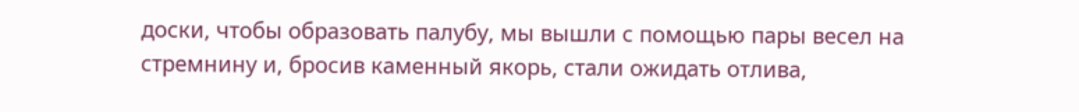доски, чтобы образовать палубу, мы вышли с помощью пары весел на стремнину и, бросив каменный якорь, стали ожидать отлива,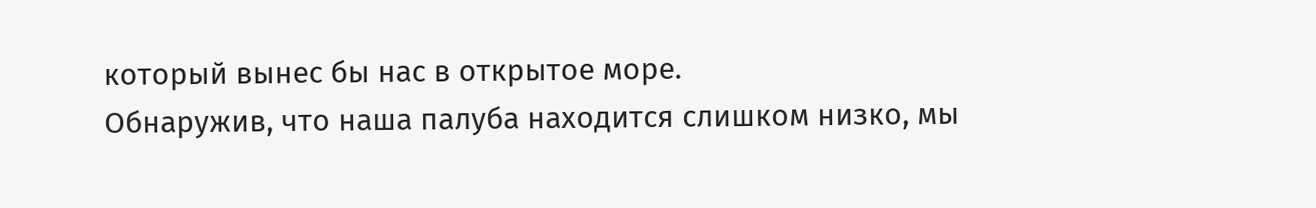который вынес бы нас в открытое море.
Обнаружив, что наша палуба находится слишком низко, мы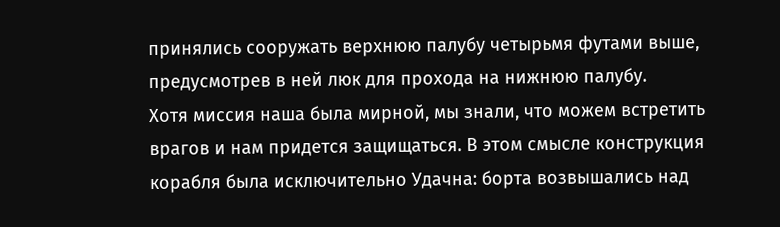принялись сооружать верхнюю палубу четырьмя футами выше, предусмотрев в ней люк для прохода на нижнюю палубу.
Хотя миссия наша была мирной, мы знали, что можем встретить врагов и нам придется защищаться. В этом смысле конструкция корабля была исключительно Удачна: борта возвышались над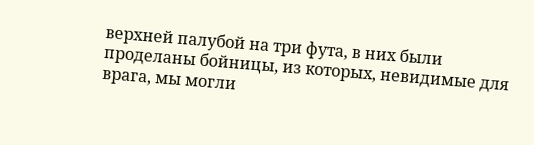верхней палубой на три фута, в них были проделаны бойницы, из которых, невидимые для врага, мы могли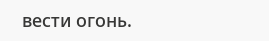вести огонь.